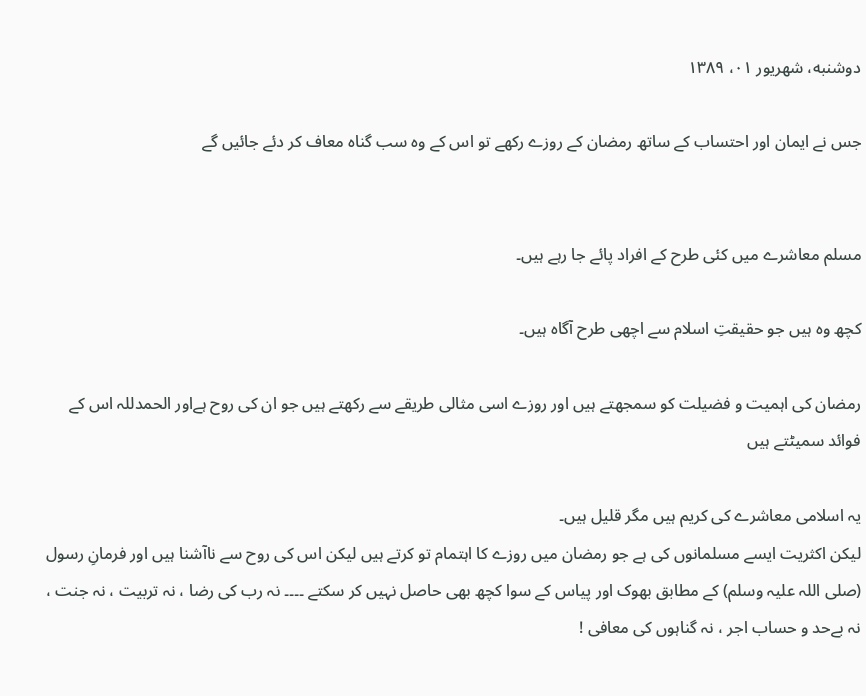دوشنبه، شهریور ۰۱، ۱۳۸۹

جس نے ایمان اور احتساب کے ساتھ رمضان کے روزے رکھے تو اس کے وہ سب گناہ معاف کر دئے جائیں گے


مسلم معاشرے میں کئی طرح کے افراد پائے جا رہے ہیں۔

کچھ وہ ہیں جو حقیقتِ اسلام سے اچھی طرح آگاہ ہیں۔

رمضان کی اہمیت و فضیلت کو سمجھتے ہیں اور روزے اسی مثالی طریقے سے رکھتے ہیں جو ان کی روح ہےاور الحمدللہ اس کے فوائد سمیٹتے ہیں

یہ اسلامی معاشرے کی کریم ہیں مگر قلیل ہیں۔
لیکن اکثریت ایسے مسلمانوں کی ہے جو رمضان میں روزے کا اہتمام تو کرتے ہیں لیکن اس کی روح سے ناآشنا ہیں اور فرمانِ رسول (صلی اللہ علیہ وسلم) کے مطابق بھوک اور پیاس کے سوا کچھ بھی حاصل نہیں کر سکتے ۔۔۔۔ نہ رب کی رضا ، نہ تربیت ، نہ جنت ، نہ بےحد و حساب اجر ، نہ گناہوں کی معافی !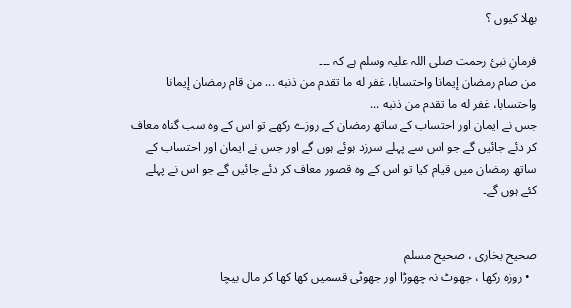بھلا کیوں ؟

فرمانِ نبئ رحمت صلی اللہ علیہ وسلم ہے کہ ۔۔۔
من صام رمضان إيمانا واحتسابا، غفر له ما تقدم من ذنبه ... من قام رمضان إيمانا واحتسابا، غفر له ما تقدم من ذنبه ...
جس نے ایمان اور احتساب کے ساتھ رمضان کے روزے رکھے تو اس کے وہ سب گناہ معاف کر دئے جائیں گے جو اس سے پہلے سرزد ہوئے ہوں گے اور جس نے ایمان اور احتساب کے ساتھ رمضان میں قیام کیا تو اس کے وہ قصور معاف کر دئے جائیں گے جو اس نے پہلے کئے ہوں گے۔


صحیح بخاری ، صحیح مسلم
  • روزہ رکھا ، جھوٹ نہ چھوڑا اور جھوٹی قسمیں کھا کھا کر مال بیچا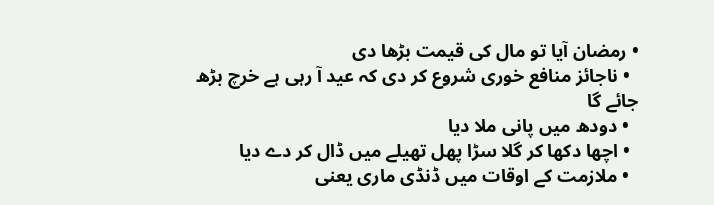• رمضان آیا تو مال کی قیمت بڑھا دی
  • ناجائز منافع خوری شروع کر دی کہ عید آ رہی ہے خرچ بڑھ جائے گا
  • دودھ میں پانی ملا دیا
  • اچھا دکھا کر گلا سڑا پھل تھیلے میں ڈال کر دے دیا
  • ملازمت کے اوقات میں ڈنڈی ماری یعنی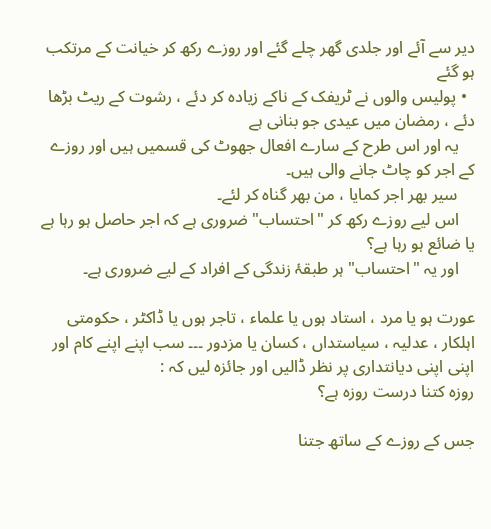دیر سے آئے اور جلدی گھر چلے گئے اور روزے رکھ کر خیانت کے مرتکب ہو گئے
  • پولیس والوں نے ٹریفک کے ناکے زیادہ کر دئے ، رشوت کے ریٹ بڑھا دئے ، رمضان میں عیدی جو بنانی ہے
    یہ اور اس طرح کے سارے افعال جھوٹ کی قسمیں ہیں اور روزے کے اجر کو چاٹ جانے والی ہیں۔
    سیر بھر اجر کمایا ، من بھر گناہ کر لئے۔
    اس لیے روزے رکھ کر "احتساب" ضروری ہے کہ اجر حاصل ہو رہا ہے یا ضائع ہو رہا ہے؟
    اور یہ "احتساب" ہر طبقۂ زندگی کے افراد کے لیے ضروری ہے۔

عورت ہو یا مرد ، استاد ہوں یا علماء ، تاجر ہوں یا ڈاکٹر ، حکومتی اہلکار ، عدلیہ ، سیاستداں ، کسان یا مزدور ۔۔۔ سب اپنے اپنے کام اور اپنی اپنی دیانتداری پر نظر ڈالیں اور جائزہ لیں کہ :
روزہ کتنا درست روزہ ہے؟

جس کے روزے کے ساتھ جتنا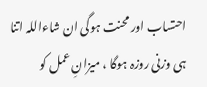احتساب اور محنت ہوگی ان شاءاللہ اتنا ہی وزنی روزہ ہوگا ، میزانِ عمل کو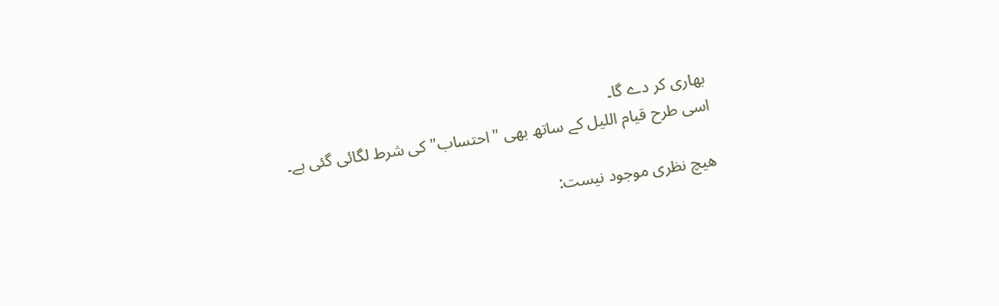بھاری کر دے گا۔
اسی طرح قیام اللیل کے ساتھ بھی "احتساب" کی شرط لگائی گئی ہے۔

هیچ نظری موجود نیست: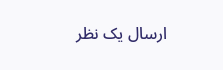ارسال یک نظر